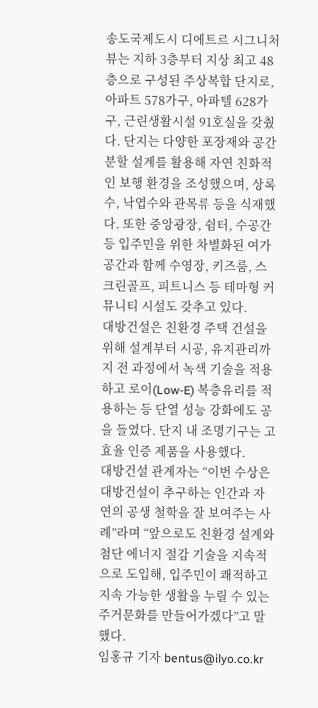송도국제도시 디에트르 시그니처뷰는 지하 3층부터 지상 최고 48층으로 구성된 주상복합 단지로, 아파트 578가구, 아파텔 628가구, 근린생활시설 91호실을 갖췄다. 단지는 다양한 포장재와 공간 분할 설계를 활용해 자연 친화적인 보행 환경을 조성했으며, 상록수, 낙엽수와 관목류 등을 식재했다. 또한 중앙광장, 쉼터, 수공간 등 입주민을 위한 차별화된 여가 공간과 함께 수영장, 키즈룸, 스크린골프, 피트니스 등 테마형 커뮤니티 시설도 갖추고 있다.
대방건설은 친환경 주택 건설을 위해 설계부터 시공, 유지관리까지 전 과정에서 녹색 기술을 적용하고 로이(Low-E) 복층유리를 적용하는 등 단열 성능 강화에도 공을 들였다. 단지 내 조명기구는 고효율 인증 제품을 사용했다.
대방건설 관계자는 “이번 수상은 대방건설이 추구하는 인간과 자연의 공생 철학을 잘 보여주는 사례”라며 “앞으로도 친환경 설계와 첨단 에너지 절감 기술을 지속적으로 도입해, 입주민이 쾌적하고 지속 가능한 생활을 누릴 수 있는 주거문화를 만들어가겠다”고 말했다.
임홍규 기자 bentus@ilyo.co.kr